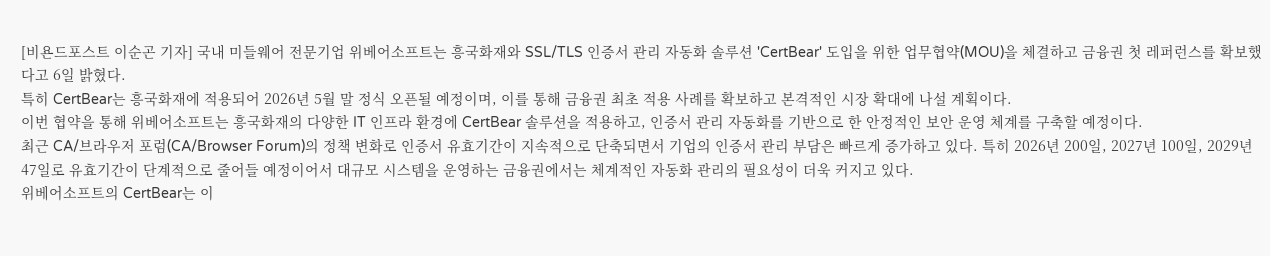[비욘드포스트 이순곤 기자] 국내 미들웨어 전문기업 위베어소프트는 흥국화재와 SSL/TLS 인증서 관리 자동화 솔루션 'CertBear' 도입을 위한 업무협약(MOU)을 체결하고 금융권 첫 레퍼런스를 확보했다고 6일 밝혔다.
특히 CertBear는 흥국화재에 적용되어 2026년 5월 말 정식 오픈될 예정이며, 이를 통해 금융권 최초 적용 사례를 확보하고 본격적인 시장 확대에 나설 계획이다.
이번 협약을 통해 위베어소프트는 흥국화재의 다양한 IT 인프라 환경에 CertBear 솔루션을 적용하고, 인증서 관리 자동화를 기반으로 한 안정적인 보안 운영 체계를 구축할 예정이다.
최근 CA/브라우저 포럼(CA/Browser Forum)의 정책 변화로 인증서 유효기간이 지속적으로 단축되면서 기업의 인증서 관리 부담은 빠르게 증가하고 있다. 특히 2026년 200일, 2027년 100일, 2029년 47일로 유효기간이 단계적으로 줄어들 예정이어서 대규모 시스템을 운영하는 금융권에서는 체계적인 자동화 관리의 필요성이 더욱 커지고 있다.
위베어소프트의 CertBear는 이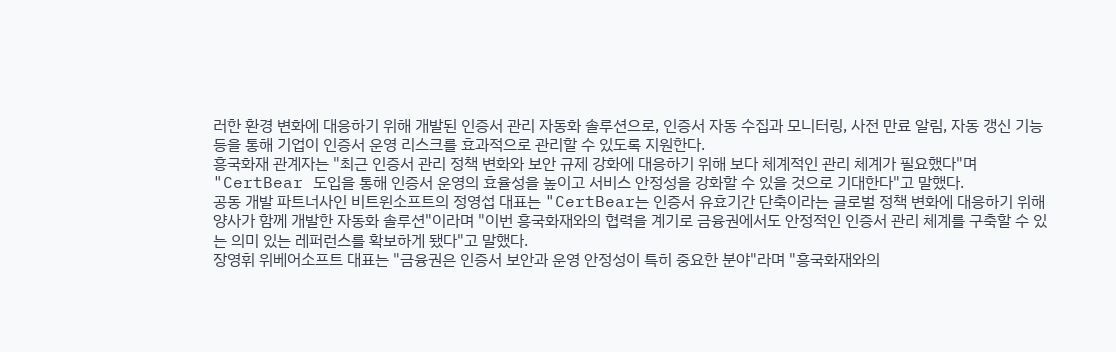러한 환경 변화에 대응하기 위해 개발된 인증서 관리 자동화 솔루션으로, 인증서 자동 수집과 모니터링, 사전 만료 알림, 자동 갱신 기능 등을 통해 기업이 인증서 운영 리스크를 효과적으로 관리할 수 있도록 지원한다.
흥국화재 관계자는 "최근 인증서 관리 정책 변화와 보안 규제 강화에 대응하기 위해 보다 체계적인 관리 체계가 필요했다"며 "CertBear 도입을 통해 인증서 운영의 효율성을 높이고 서비스 안정성을 강화할 수 있을 것으로 기대한다"고 말했다.
공동 개발 파트너사인 비트윈소프트의 정영섭 대표는 "CertBear는 인증서 유효기간 단축이라는 글로벌 정책 변화에 대응하기 위해 양사가 함께 개발한 자동화 솔루션"이라며 "이번 흥국화재와의 협력을 계기로 금융권에서도 안정적인 인증서 관리 체계를 구축할 수 있는 의미 있는 레퍼런스를 확보하게 됐다"고 말했다.
장영휘 위베어소프트 대표는 "금융권은 인증서 보안과 운영 안정성이 특히 중요한 분야"라며 "흥국화재와의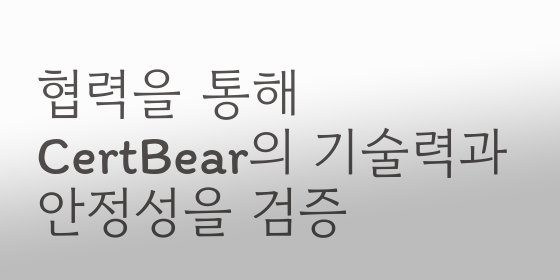협력을 통해 CertBear의 기술력과 안정성을 검증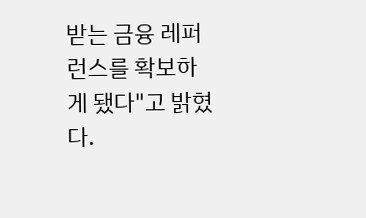받는 금융 레퍼런스를 확보하게 됐다"고 밝혔다.